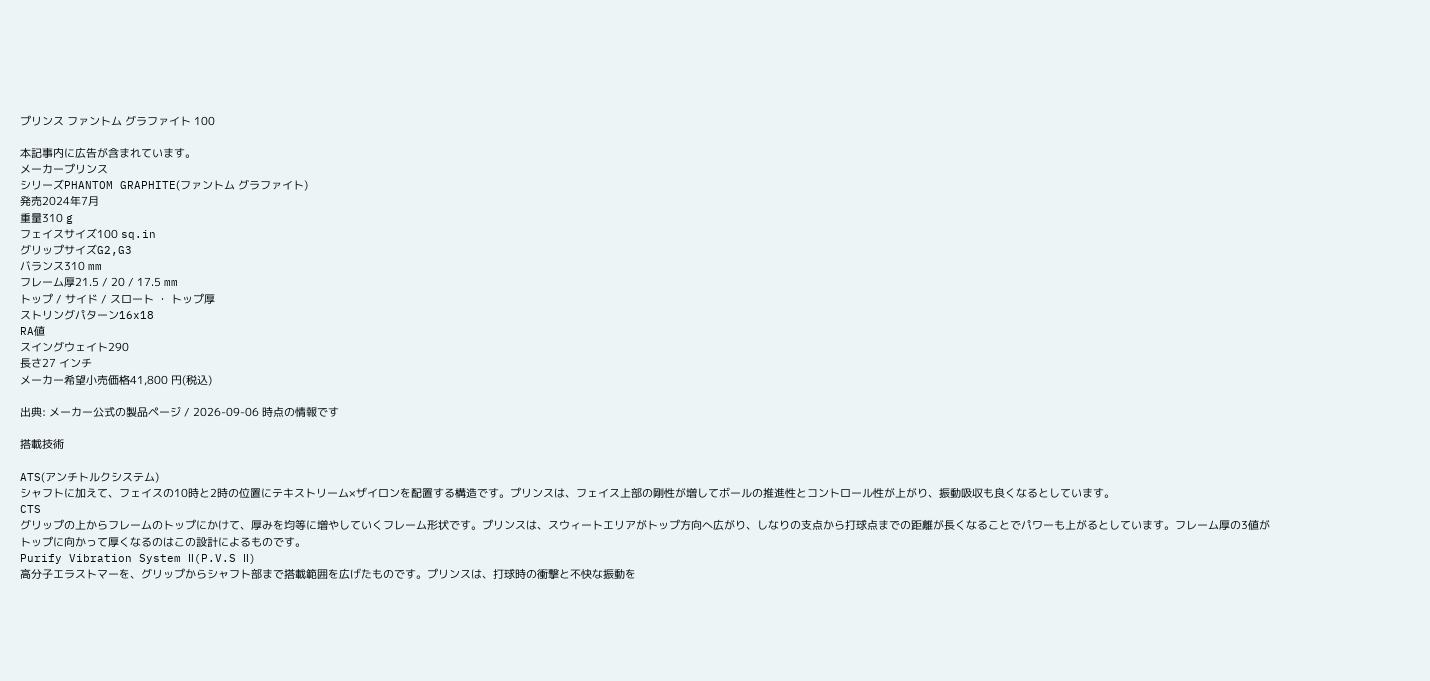プリンス ファントム グラファイト 100

本記事内に広告が含まれています。
メーカープリンス
シリーズPHANTOM GRAPHITE(ファントム グラファイト)
発売2024年7月
重量310 g
フェイスサイズ100 sq.in
グリップサイズG2,G3
バランス310 mm
フレーム厚21.5 / 20 / 17.5 mm
トップ / サイド / スロート ・ トップ厚
ストリングパターン16x18
RA値
スイングウェイト290
長さ27 インチ
メーカー希望小売価格41,800 円(税込)

出典: メーカー公式の製品ページ / 2026-09-06 時点の情報です

搭載技術

ATS(アンチトルクシステム)
シャフトに加えて、フェイスの10時と2時の位置にテキストリーム×ザイロンを配置する構造です。プリンスは、フェイス上部の剛性が増してボールの推進性とコントロール性が上がり、振動吸収も良くなるとしています。
CTS
グリップの上からフレームのトップにかけて、厚みを均等に増やしていくフレーム形状です。プリンスは、スウィートエリアがトップ方向へ広がり、しなりの支点から打球点までの距離が長くなることでパワーも上がるとしています。フレーム厚の3値がトップに向かって厚くなるのはこの設計によるものです。
Purify Vibration System Ⅱ(P.V.S Ⅱ)
高分子エラストマーを、グリップからシャフト部まで搭載範囲を広げたものです。プリンスは、打球時の衝撃と不快な振動を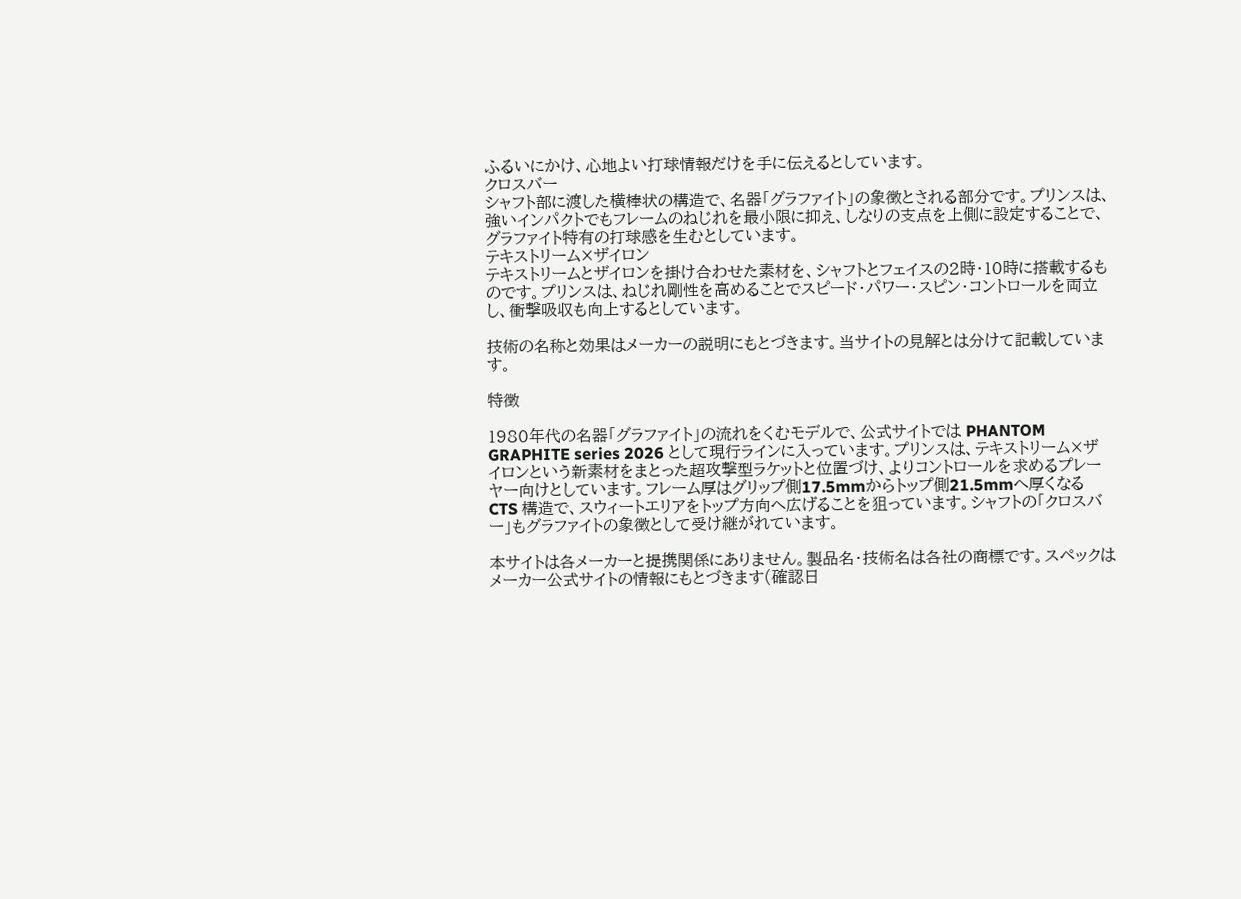ふるいにかけ、心地よい打球情報だけを手に伝えるとしています。
クロスバー
シャフト部に渡した横棒状の構造で、名器「グラファイト」の象徴とされる部分です。プリンスは、強いインパクトでもフレームのねじれを最小限に抑え、しなりの支点を上側に設定することで、グラファイト特有の打球感を生むとしています。
テキストリーム×ザイロン
テキストリームとザイロンを掛け合わせた素材を、シャフトとフェイスの2時・10時に搭載するものです。プリンスは、ねじれ剛性を高めることでスピード・パワー・スピン・コントロールを両立し、衝撃吸収も向上するとしています。

技術の名称と効果はメーカーの説明にもとづきます。当サイトの見解とは分けて記載しています。

特徴

1980年代の名器「グラファイト」の流れをくむモデルで、公式サイトでは PHANTOM GRAPHITE series 2026 として現行ラインに入っています。プリンスは、テキストリーム×ザイロンという新素材をまとった超攻撃型ラケットと位置づけ、よりコントロールを求めるプレーヤー向けとしています。フレーム厚はグリップ側17.5mmからトップ側21.5mmへ厚くなる CTS 構造で、スウィートエリアをトップ方向へ広げることを狙っています。シャフトの「クロスバー」もグラファイトの象徴として受け継がれています。

本サイトは各メーカーと提携関係にありません。製品名・技術名は各社の商標です。スペックはメーカー公式サイトの情報にもとづきます(確認日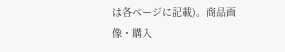は各ページに記載)。商品画像・購入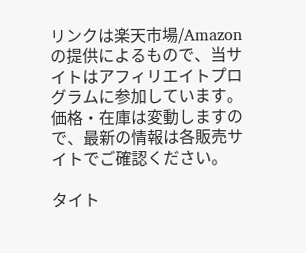リンクは楽天市場/Amazonの提供によるもので、当サイトはアフィリエイトプログラムに参加しています。価格・在庫は変動しますので、最新の情報は各販売サイトでご確認ください。

タイト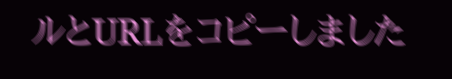ルとURLをコピーしました